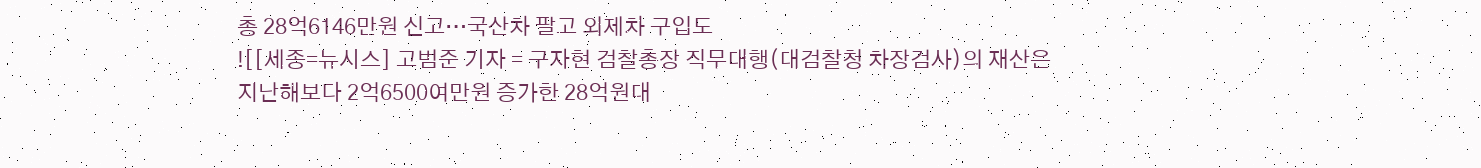총 28억6146만원 신고…국산차 팔고 외제차 구입도
![[세종=뉴시스] 고범준 기자 = 구자현 검찰총장 직무대행(대검찰청 차장검사)의 재산은 지난해보다 2억6500여만원 증가한 28억원대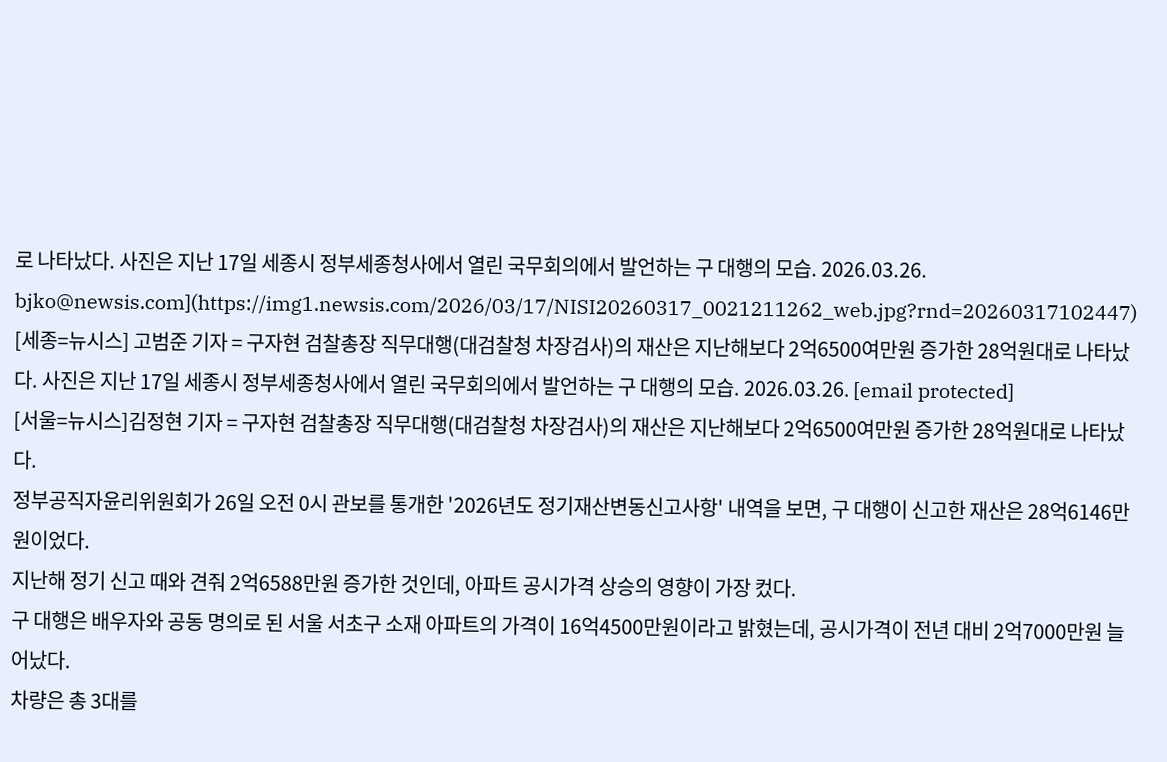로 나타났다. 사진은 지난 17일 세종시 정부세종청사에서 열린 국무회의에서 발언하는 구 대행의 모습. 2026.03.26. bjko@newsis.com](https://img1.newsis.com/2026/03/17/NISI20260317_0021211262_web.jpg?rnd=20260317102447)
[세종=뉴시스] 고범준 기자 = 구자현 검찰총장 직무대행(대검찰청 차장검사)의 재산은 지난해보다 2억6500여만원 증가한 28억원대로 나타났다. 사진은 지난 17일 세종시 정부세종청사에서 열린 국무회의에서 발언하는 구 대행의 모습. 2026.03.26. [email protected]
[서울=뉴시스]김정현 기자 = 구자현 검찰총장 직무대행(대검찰청 차장검사)의 재산은 지난해보다 2억6500여만원 증가한 28억원대로 나타났다.
정부공직자윤리위원회가 26일 오전 0시 관보를 통개한 '2026년도 정기재산변동신고사항' 내역을 보면, 구 대행이 신고한 재산은 28억6146만원이었다.
지난해 정기 신고 때와 견줘 2억6588만원 증가한 것인데, 아파트 공시가격 상승의 영향이 가장 컸다.
구 대행은 배우자와 공동 명의로 된 서울 서초구 소재 아파트의 가격이 16억4500만원이라고 밝혔는데, 공시가격이 전년 대비 2억7000만원 늘어났다.
차량은 총 3대를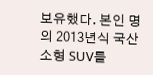보유했다. 본인 명의 2013년식 국산 소형 SUV를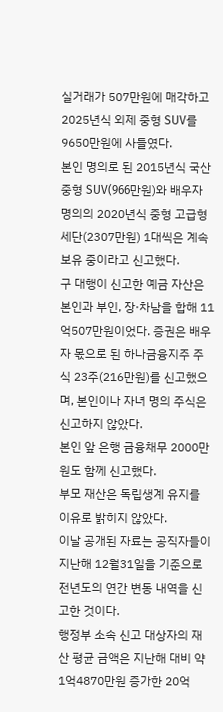실거래가 507만원에 매각하고 2025년식 외제 중형 SUV를 9650만원에 사들였다.
본인 명의로 된 2015년식 국산 중형 SUV(966만원)와 배우자 명의의 2020년식 중형 고급형 세단(2307만원) 1대씩은 계속 보유 중이라고 신고했다.
구 대행이 신고한 예금 자산은 본인과 부인, 장·차남을 합해 11억507만원이었다. 증권은 배우자 몫으로 된 하나금융지주 주식 23주(216만원)를 신고했으며, 본인이나 자녀 명의 주식은 신고하지 않았다.
본인 앞 은행 금융채무 2000만원도 함께 신고했다.
부모 재산은 독립생계 유지를 이유로 밝히지 않았다.
이날 공개된 자료는 공직자들이 지난해 12월31일을 기준으로 전년도의 연간 변동 내역을 신고한 것이다.
행정부 소속 신고 대상자의 재산 평균 금액은 지난해 대비 약 1억4870만원 증가한 20억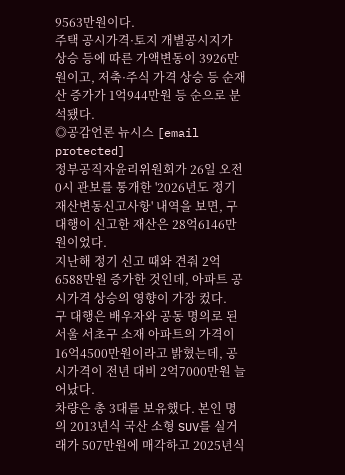9563만원이다.
주택 공시가격·토지 개별공시지가 상승 등에 따른 가액변동이 3926만원이고, 저축·주식 가격 상승 등 순재산 증가가 1억944만원 등 순으로 분석됐다.
◎공감언론 뉴시스 [email protected]
정부공직자윤리위원회가 26일 오전 0시 관보를 통개한 '2026년도 정기재산변동신고사항' 내역을 보면, 구 대행이 신고한 재산은 28억6146만원이었다.
지난해 정기 신고 때와 견줘 2억6588만원 증가한 것인데, 아파트 공시가격 상승의 영향이 가장 컸다.
구 대행은 배우자와 공동 명의로 된 서울 서초구 소재 아파트의 가격이 16억4500만원이라고 밝혔는데, 공시가격이 전년 대비 2억7000만원 늘어났다.
차량은 총 3대를 보유했다. 본인 명의 2013년식 국산 소형 SUV를 실거래가 507만원에 매각하고 2025년식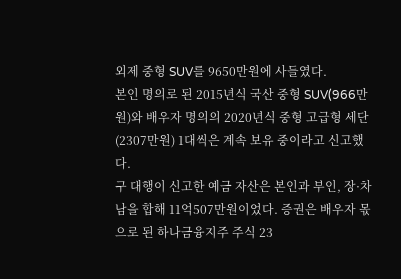외제 중형 SUV를 9650만원에 사들였다.
본인 명의로 된 2015년식 국산 중형 SUV(966만원)와 배우자 명의의 2020년식 중형 고급형 세단(2307만원) 1대씩은 계속 보유 중이라고 신고했다.
구 대행이 신고한 예금 자산은 본인과 부인, 장·차남을 합해 11억507만원이었다. 증권은 배우자 몫으로 된 하나금융지주 주식 23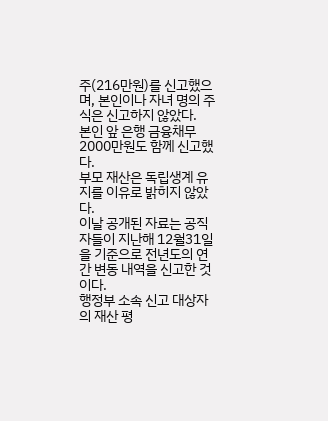주(216만원)를 신고했으며, 본인이나 자녀 명의 주식은 신고하지 않았다.
본인 앞 은행 금융채무 2000만원도 함께 신고했다.
부모 재산은 독립생계 유지를 이유로 밝히지 않았다.
이날 공개된 자료는 공직자들이 지난해 12월31일을 기준으로 전년도의 연간 변동 내역을 신고한 것이다.
행정부 소속 신고 대상자의 재산 평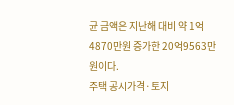균 금액은 지난해 대비 약 1억4870만원 증가한 20억9563만원이다.
주택 공시가격·토지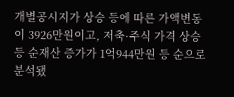개별공시지가 상승 등에 따른 가액변동이 3926만원이고, 저축·주식 가격 상승 등 순재산 증가가 1억944만원 등 순으로 분석됐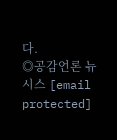다.
◎공감언론 뉴시스 [email protected]